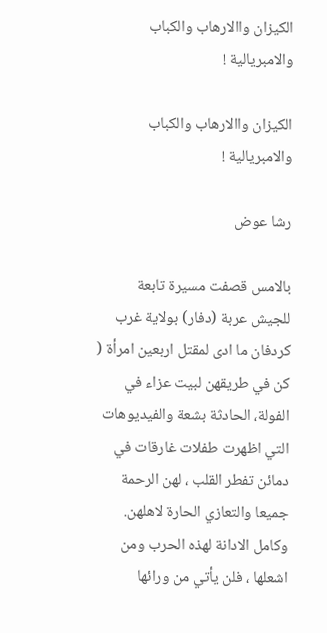الكيزان واالارهاب والكباب والامبريالية !

الكيزان واالارهاب والكباب والامبريالية !

رشا عوض

بالامس قصفت مسيرة تابعة للجيش عربة (دفار) بولاية غرب كردفان ما ادى لمقتل اربعين امرأة ( كن في طريقهن لبيت عزاء في الفولة، الحادثة بشعة والفيديوهات التي اظهرت طفلات غارقات في دمائن تفطر القلب ، لهن الرحمة جميعا والتعازي الحارة لاهلهن. وكامل الادانة لهذه الحرب ومن اشعلها ، فلن يأتي من ورائها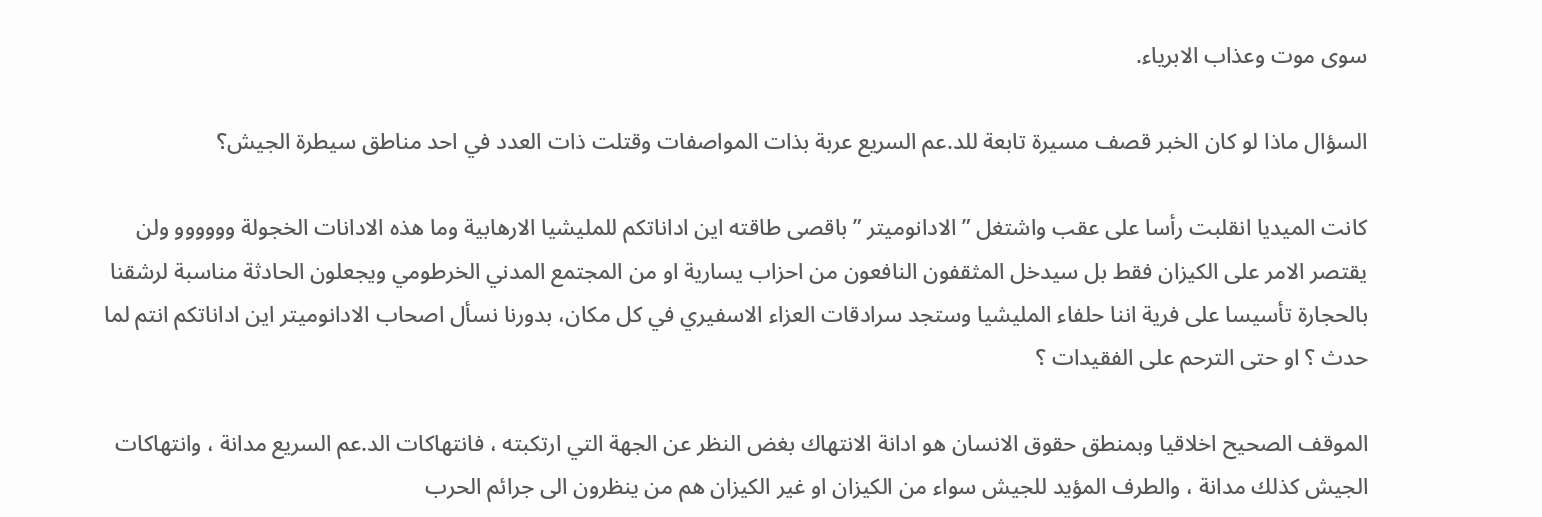سوى موت وعذاب الابرياء.

السؤال ماذا لو كان الخبر قصف مسيرة تابعة للد.عم السريع عربة بذات المواصفات وقتلت ذات العدد في احد مناطق سيطرة الجيش؟

كانت الميديا انقلبت رأسا على عقب واشتغل ” الادانوميتر ” باقصى طاقته اين اداناتكم للمليشيا الارهابية وما هذه الادانات الخجولة وووووو ولن يقتصر الامر على الكيزان فقط بل سيدخل المثقفون النافعون من احزاب يسارية او من المجتمع المدني الخرطومي ويجعلون الحادثة مناسبة لرشقنا بالحجارة تأسيسا على فرية اننا حلفاء المليشيا وستجد سرادقات العزاء الاسفيري في كل مكان، بدورنا نسأل اصحاب الادانوميتر اين اداناتكم انتم لما حدث ؟ او حتى الترحم على الفقيدات ؟

الموقف الصحيح اخلاقيا وبمنطق حقوق الانسان هو ادانة الانتهاك بغض النظر عن الجهة التي ارتكبته ، فانتهاكات الد.عم السريع مدانة ، وانتهاكات الجيش كذلك مدانة ، والطرف المؤيد للجيش سواء من الكيزان او غير الكيزان هم من ينظرون الى جرائم الحرب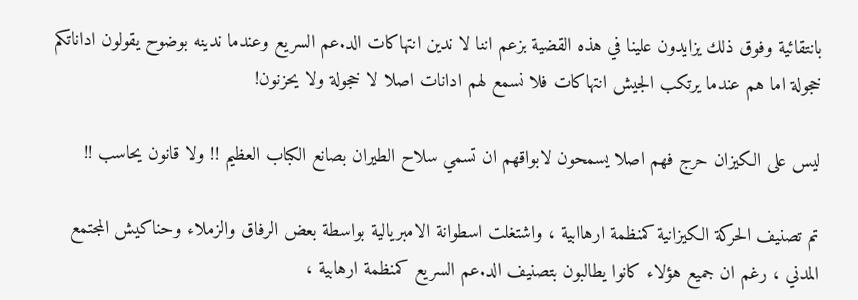بانتقائية وفوق ذلك يزايدون علينا في هذه القضية بزعم اننا لا ندين انتهاكات الد.عم السريع وعندما ندينه بوضوح يقولون اداناتكم خجولة اما هم عندما يرتكب الجيش انتهاكات فلا نسمع لهم ادانات اصلا لا خجولة ولا يحزنون!

ليس على الكيزان حرج فهم اصلا يسمحون لابواقهم ان تسمي سلاح الطيران بصانع الكباب العظيم !! ولا قانون يحاسب !!

تم تصنيف الحركة الكيزانية كمنظمة ارهاابية ، واشتغلت اسطوانة الامبريالية بواسطة بعض الرفاق والزملاء وحناكيش المجتمع المدني ، رغم ان جميع هؤلاء كانوا يطالبون بتصنيف الد.عم السريع كمنظمة ارهابية ،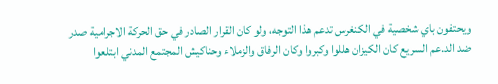ويحتفون باي شخصية في الكنغرس تدعم هذا التوجه، ولو كان القرار الصادر في حق الحركة الاجرامية صدر ضد الد.عم السريع كان الكيزان هللوا وكبروا وكان الرفاق والزملاء وحناكيش المجتمع المدني ابتلعوا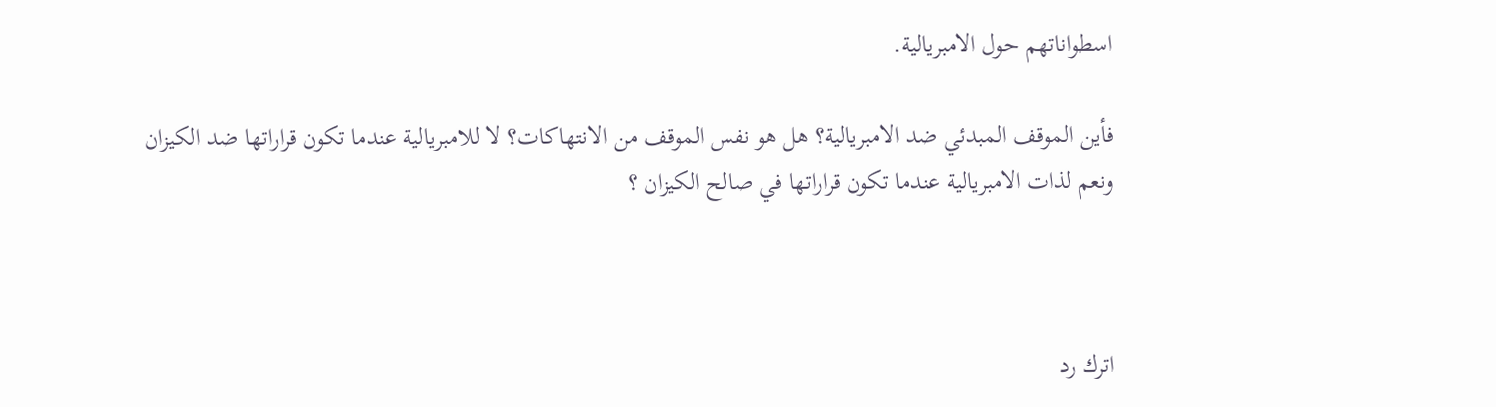اسطواناتهم حول الامبريالية.

فأين الموقف المبدئي ضد الامبريالية؟ هل هو نفس الموقف من الانتهاكات؟ لا للامبريالية عندما تكون قراراتها ضد الكيزان ونعم لذات الامبريالية عندما تكون قراراتها في صالح الكيزان ؟



اترك رد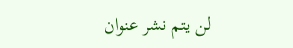لن يتم نشر عنوان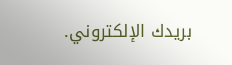بريدك الإلكتروني.